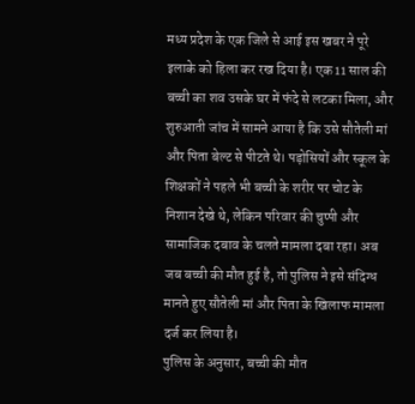मध्य प्रदेश के एक जिले से आई इस खबर ने पूरे इलाके को हिला कर रख दिया है। एक 11 साल की बच्ची का शव उसके घर में फंदे से लटका मिला, और शुरुआती जांच में सामने आया है कि उसे सौतेली मां और पिता बेल्ट से पीटते थे। पड़ोसियों और स्कूल के शिक्षकों ने पहले भी बच्ची के शरीर पर चोट के निशान देखे थे, लेकिन परिवार की चुप्पी और सामाजिक दबाव के चलते मामला दबा रहा। अब जब बच्ची की मौत हुई है, तो पुलिस ने इसे संदिग्ध मानते हुए सौतेली मां और पिता के खिलाफ मामला दर्ज कर लिया है।
पुलिस के अनुसार, बच्ची की मौत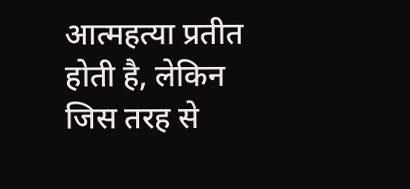आत्महत्या प्रतीत होती है, लेकिन जिस तरह से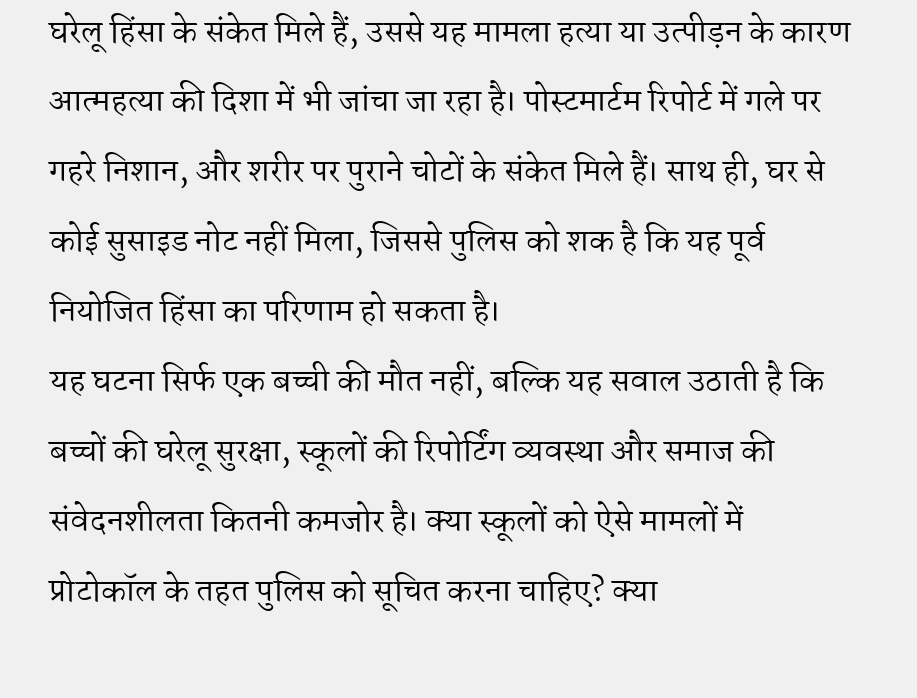घरेलू हिंसा के संकेत मिले हैं, उससे यह मामला हत्या या उत्पीड़न के कारण आत्महत्या की दिशा में भी जांचा जा रहा है। पोस्टमार्टम रिपोर्ट में गले पर गहरे निशान, और शरीर पर पुराने चोटों के संकेत मिले हैं। साथ ही, घर से कोई सुसाइड नोट नहीं मिला, जिससे पुलिस को शक है कि यह पूर्व नियोजित हिंसा का परिणाम हो सकता है।
यह घटना सिर्फ एक बच्ची की मौत नहीं, बल्कि यह सवाल उठाती है कि बच्चों की घरेलू सुरक्षा, स्कूलों की रिपोर्टिंग व्यवस्था और समाज की संवेदनशीलता कितनी कमजोर है। क्या स्कूलों को ऐसे मामलों में प्रोटोकॉल के तहत पुलिस को सूचित करना चाहिए? क्या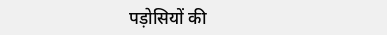पड़ोसियों की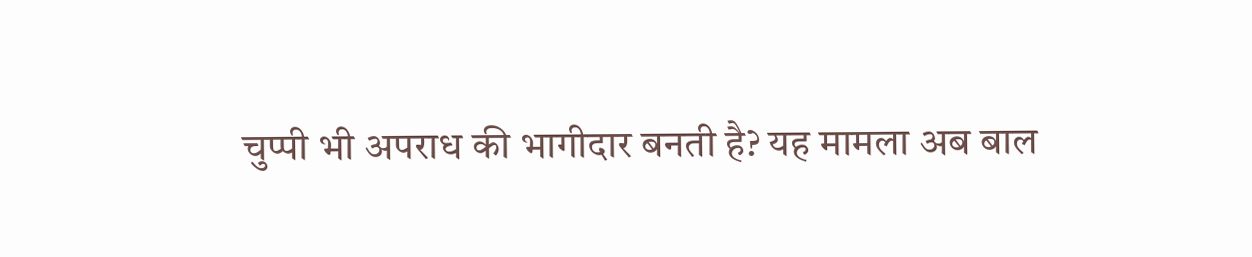चुप्पी भी अपराध की भागीदार बनती है? यह मामला अब बाल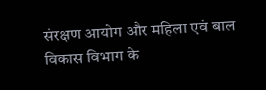संरक्षण आयोग और महिला एवं बाल विकास विभाग के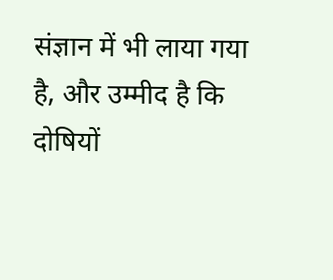संज्ञान में भी लाया गया है, और उम्मीद है कि दोषियों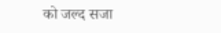को जल्द सजा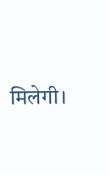मिलेगी।